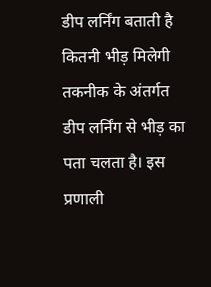डीप लर्निंग बताती है कितनी भीड़ मिलेगी
तकनीक के अंतर्गत डीप लर्निंग से भीड़ का पता चलता है। इस प्रणाली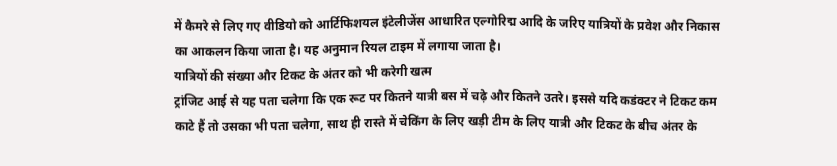में कैमरे से लिए गए वीडियो को आर्टिफिशयल इंटेलीजेंस आधारित एल्गोरिद्म आदि के जरिए यात्रियों के प्रवेश और निकास का आकलन किया जाता है। यह अनुमान रियल टाइम में लगाया जाता है।
यात्रियों की संख्या और टिकट के अंतर को भी करेगी खत्म
ट्रांजिट आई से यह पता चलेगा कि एक रूट पर कितने यात्री बस में चढ़े और कितने उतरे। इससे यदि कडंक्टर ने टिकट कम काटे हैं तो उसका भी पता चलेगा, साथ ही रास्ते में चेकिंग के लिए खड़ी टीम के लिए यात्री और टिकट के बीच अंतर के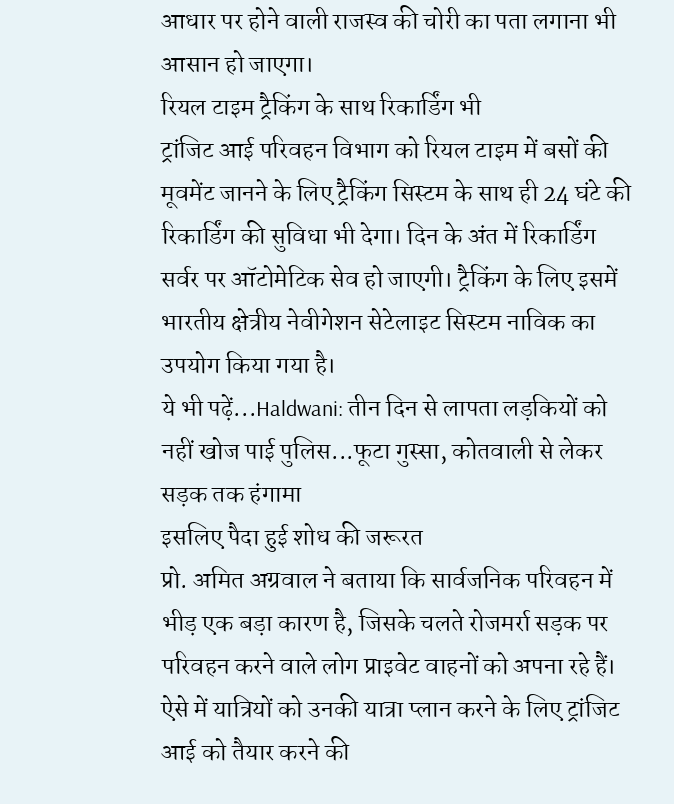आधार पर होने वाली राजस्व की चोरी का पता लगाना भी आसान हो जाएगा।
रियल टाइम ट्रैकिंग के साथ रिकार्डिंग भी
ट्रांजिट आई परिवहन विभाग को रियल टाइम में बसों की मूवमेंट जानने के लिए ट्रैकिंग सिस्टम के साथ ही 24 घंटे की रिकार्डिंग की सुविधा भी देगा। दिन के अंत में रिकार्डिंग सर्वर पर ऑटोमेटिक सेव हो जाएगी। ट्रैकिंग के लिए इसमें भारतीय क्षेत्रीय नेवीगेशन सेटेलाइट सिस्टम नाविक का उपयोग किया गया है।
ये भी पढ़ें...Haldwani: तीन दिन से लापता लड़कियों को नहीं खोज पाई पुलिस...फूटा गुस्सा, कोतवाली से लेकर सड़क तक हंगामा
इसलिए पैदा हुई शोध की जरूरत
प्रो. अमित अग्रवाल ने बताया कि सार्वजनिक परिवहन में भीड़ एक बड़ा कारण है, जिसके चलते रोजमर्रा सड़क पर परिवहन करने वाले लोग प्राइवेट वाहनों को अपना रहे हैं। ऐसे में यात्रियों को उनकी यात्रा प्लान करने के लिए ट्रांजिट आई को तैयार करने की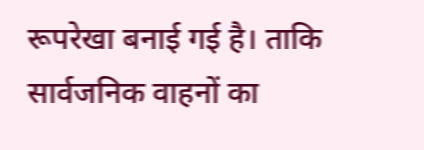रूपरेखा बनाई गई है। ताकि सार्वजनिक वाहनों का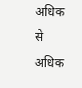अधिक से अधिक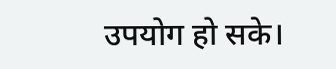उपयोग हो सके।